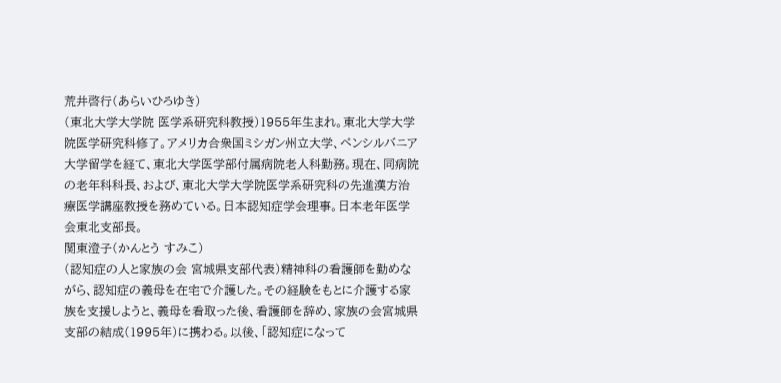荒井啓行(あらいひろゆき)
(東北大学大学院 医学系研究科教授)1955年生まれ。東北大学大学院医学研究科修了。アメリカ合衆国ミシガン州立大学、ペンシルバニア大学留学を経て、東北大学医学部付属病院老人科勤務。現在、同病院の老年科科長、および、東北大学大学院医学系研究科の先進漢方治療医学講座教授を務めている。日本認知症学会理事。日本老年医学会東北支部長。
関東澄子(かんとう すみこ)
(認知症の人と家族の会 宮城県支部代表)精神科の看護師を勤めながら、認知症の義母を在宅で介護した。その経験をもとに介護する家族を支援しようと、義母を看取った後、看護師を辞め、家族の会宮城県支部の結成(1995年)に携わる。以後、「認知症になって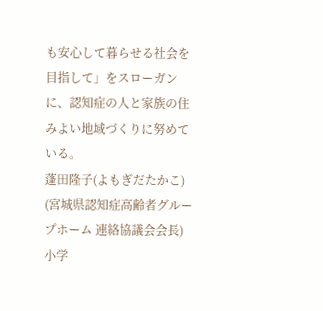も安心して暮らせる社会を目指して」をスローガンに、認知症の人と家族の住みよい地域づくりに努めている。
蓬田隆子(よもぎだたかこ)
(宮城県認知症高齢者グループホーム 連絡協議会会長)小学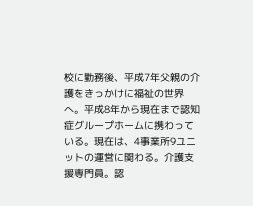校に勤務後、平成7年父親の介護をきっかけに福祉の世界へ。平成8年から現在まで認知症グループホームに携わっている。現在は、4事業所9ユニットの運営に関わる。介護支援専門員。認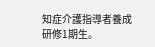知症介護指導者養成研修1期生。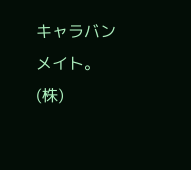キャラバンメイト。(株)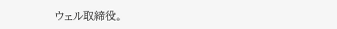ウェル取締役。